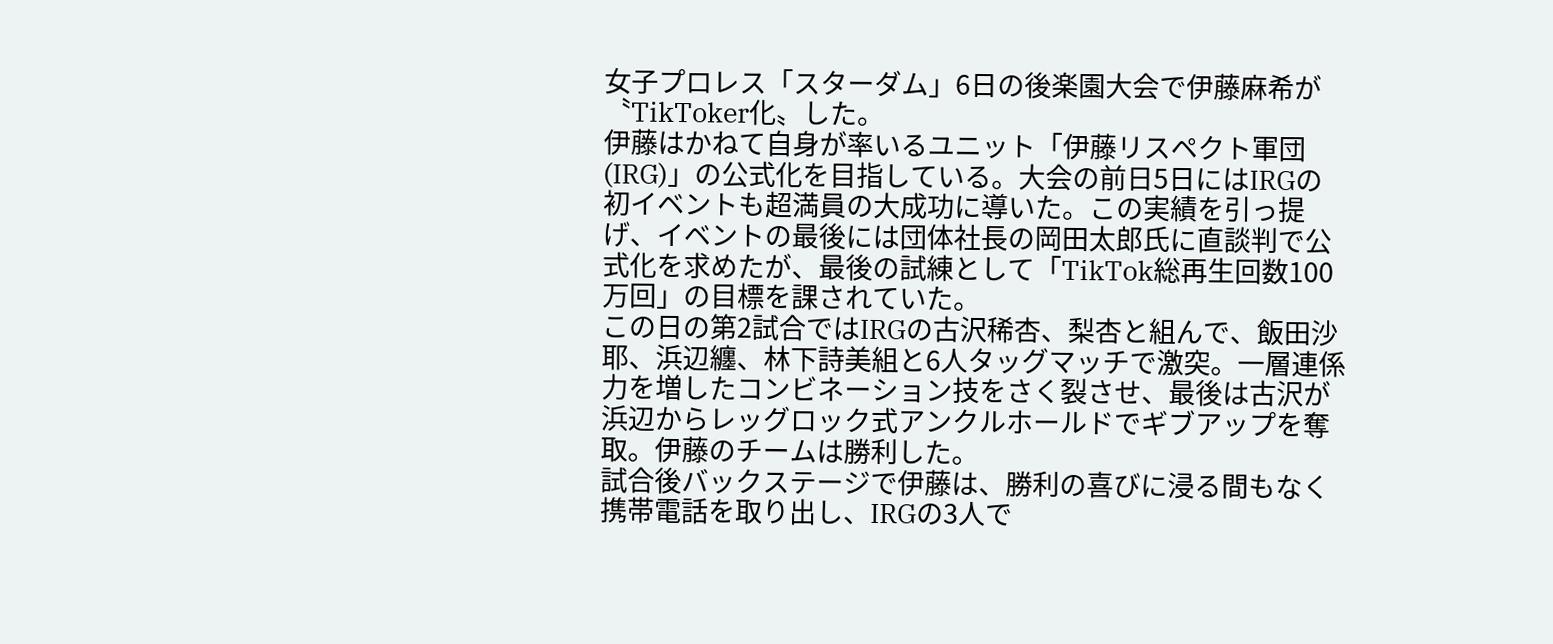女子プロレス「スターダム」6日の後楽園大会で伊藤麻希が〝TikToker化〟した。
伊藤はかねて自身が率いるユニット「伊藤リスペクト軍団(IRG)」の公式化を目指している。大会の前日5日にはIRGの初イベントも超満員の大成功に導いた。この実績を引っ提げ、イベントの最後には団体社長の岡田太郎氏に直談判で公式化を求めたが、最後の試練として「TikTok総再生回数100万回」の目標を課されていた。
この日の第2試合ではIRGの古沢稀杏、梨杏と組んで、飯田沙耶、浜辺纏、林下詩美組と6人タッグマッチで激突。一層連係力を増したコンビネーション技をさく裂させ、最後は古沢が浜辺からレッグロック式アンクルホールドでギブアップを奪取。伊藤のチームは勝利した。
試合後バックステージで伊藤は、勝利の喜びに浸る間もなく携帯電話を取り出し、IRGの3人で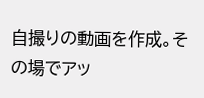自撮りの動画を作成。その場でアッ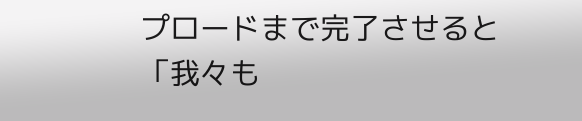プロードまで完了させると「我々も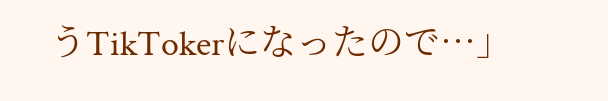うTikTokerになったので…」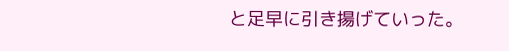と足早に引き揚げていった。